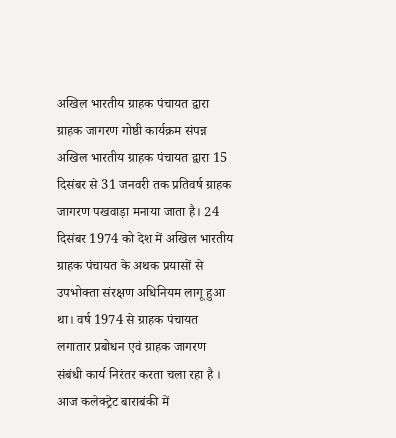अखिल भारतीय ग्राहक पंचायत द्वारा ग्राहक जागरण गोष्ठी कार्यक्रम संपन्न
अखिल भारतीय ग्राहक पंचायत द्वारा 15 दिसंबर से 31 जनवरी तक प्रतिवर्ष ग्राहक जागरण पखवाड़ा मनाया जाता है। 24 दिसंबर 1974 को देश में अखिल भारतीय ग्राहक पंचायत के अथक प्रयासों से उपभोक्ता संरक्षण अधिनियम लागू हुआ था। वर्ष 1974 से ग्राहक पंचायत लगातार प्रबोधन एवं ग्राहक जागरण संबंधी कार्य निरंतर करता चला रहा है ।
आज कलेक्ट्रेट बाराबंकी में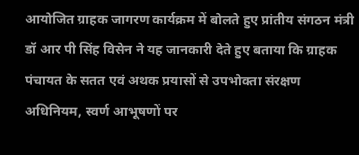आयोजित ग्राहक जागरण कार्यक्रम में बोलते हुए प्रांतीय संगठन मंत्री डॉ आर पी सिंह विसेन ने यह जानकारी देते हुए बताया कि ग्राहक पंचायत के सतत एवं अथक प्रयासों से उपभोक्ता संरक्षण अधिनियम, स्वर्ण आभूषणों पर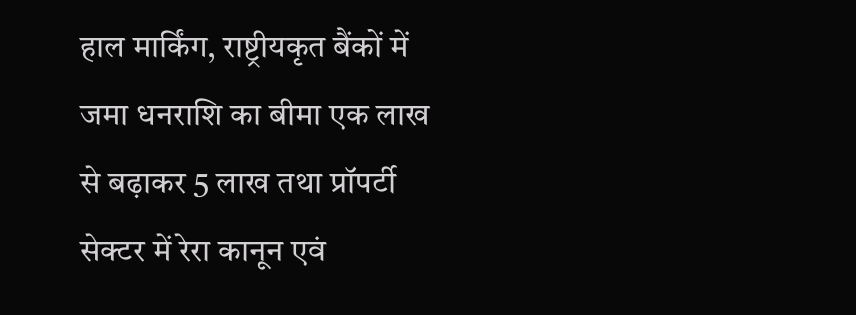हाल मार्किंग, राष्ट्रीयकृत बैंकों में जमा धनराशि का बीमा एक लाख से बढ़ाकर 5 लाख तथा प्रॉपर्टी सेक्टर में रेरा कानून एवं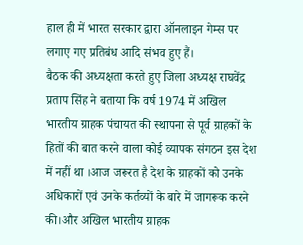हाल ही में भारत सरकार द्वारा ऑनलाइन गेम्स पर लगाए गए प्रतिबंध आदि संभव हुए हैं।
बैठक की अध्यक्षता करते हुए जिला अध्यक्ष राघवेंद्र प्रताप सिंह ने बताया कि वर्ष 1974 में अखिल भारतीय ग्राहक पंचायत की स्थापना से पूर्व ग्राहकों के हितों की बात करने वाला कोई व्यापक संगठन इस देश में नहीं था ।आज जरूरत है देश के ग्राहकों को उनके अधिकारों एवं उनके कर्तव्यों के बारे में जागरूक करने की।और अखिल भारतीय ग्राहक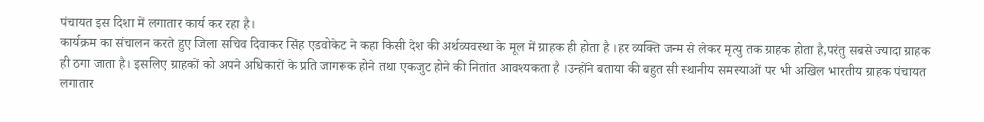पंचायत इस दिशा में लगातार कार्य कर रहा है।
कार्यक्रम का संचालन करते हुए जिला सचिव दिवाकर सिंह एडवोकेट ने कहा किसी देश की अर्थव्यवस्था के मूल में ग्राहक ही होता है ।हर व्यक्ति जन्म से लेकर मृत्यु तक ग्राहक होता है,परंतु सबसे ज्यादा ग्राहक ही ठगा जाता है। इसलिए ग्राहकों को अपने अधिकारों के प्रति जागरूक होने तथा एकजुट होने की नितांत आवश्यकता है ।उन्होंने बताया की बहुत सी स्थानीय समस्याओं पर भी अखिल भारतीय ग्राहक पंचायत लगातार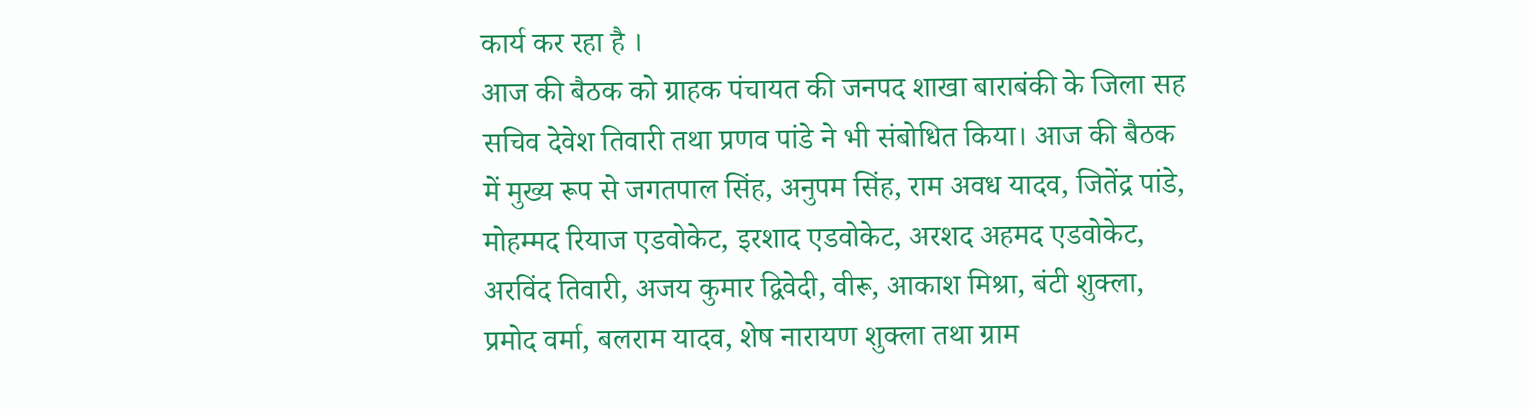कार्य कर रहा है ।
आज की बैठक को ग्राहक पंचायत की जनपद शाखा बाराबंकी के जिला सह सचिव देवेश तिवारी तथा प्रणव पांडे ने भी संबोधित किया। आज की बैठक में मुख्य रूप से जगतपाल सिंह, अनुपम सिंह, राम अवध यादव, जितेंद्र पांडे, मोहम्मद रियाज एडवोकेट, इरशाद एडवोकेट, अरशद अहमद एडवोकेट, अरविंद तिवारी, अजय कुमार द्विवेदी, वीरू, आकाश मिश्रा, बंटी शुक्ला, प्रमोद वर्मा, बलराम यादव, शेष नारायण शुक्ला तथा ग्राम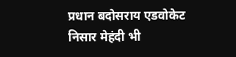प्रधान बदोसराय एडवोकेट निसार मेहंदी भी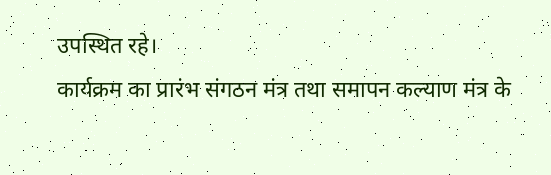उपस्थित रहे।
कार्यक्रम का प्रारंभ संगठन मंत्र तथा समापन कल्याण मंत्र के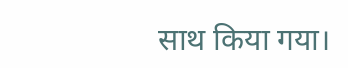साथ किया गया।